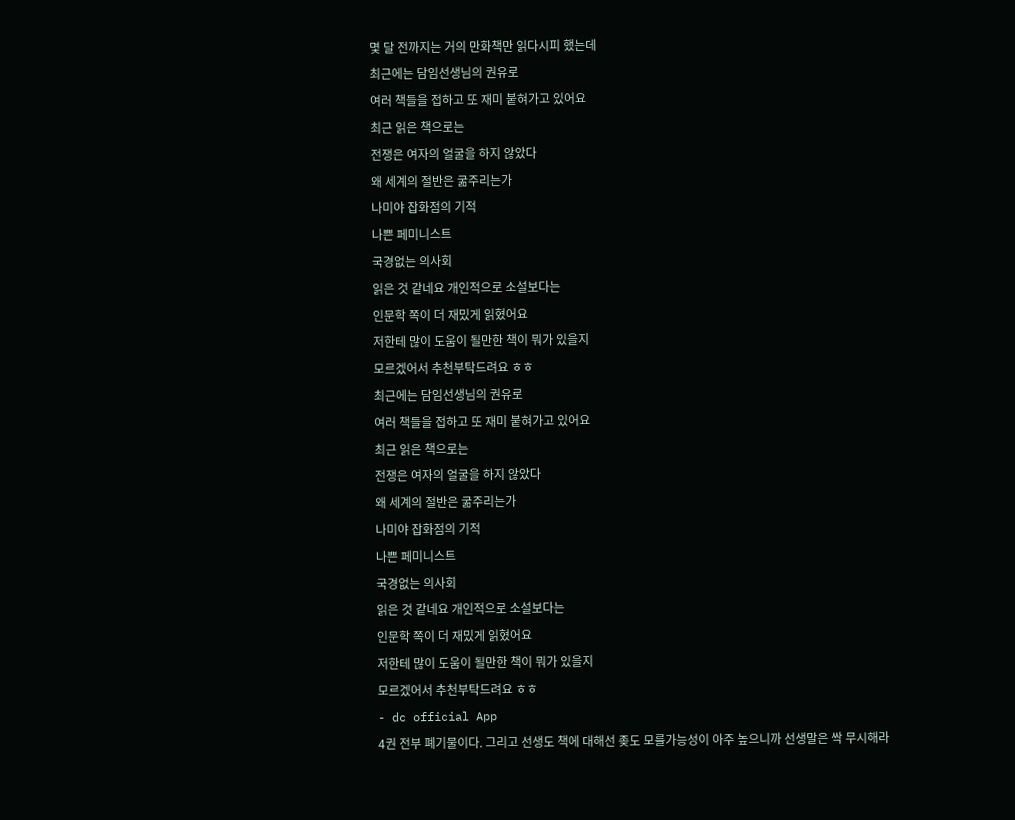몇 달 전까지는 거의 만화책만 읽다시피 했는데
최근에는 담임선생님의 권유로
여러 책들을 접하고 또 재미 붙혀가고 있어요
최근 읽은 책으로는
전쟁은 여자의 얼굴을 하지 않았다
왜 세계의 절반은 굶주리는가
나미야 잡화점의 기적
나쁜 페미니스트
국경없는 의사회
읽은 것 같네요 개인적으로 소설보다는
인문학 쪽이 더 재밌게 읽혔어요
저한테 많이 도움이 될만한 책이 뭐가 있을지
모르겠어서 추천부탁드려요 ㅎㅎ
최근에는 담임선생님의 권유로
여러 책들을 접하고 또 재미 붙혀가고 있어요
최근 읽은 책으로는
전쟁은 여자의 얼굴을 하지 않았다
왜 세계의 절반은 굶주리는가
나미야 잡화점의 기적
나쁜 페미니스트
국경없는 의사회
읽은 것 같네요 개인적으로 소설보다는
인문학 쪽이 더 재밌게 읽혔어요
저한테 많이 도움이 될만한 책이 뭐가 있을지
모르겠어서 추천부탁드려요 ㅎㅎ
- dc official App
4권 전부 폐기물이다. 그리고 선생도 책에 대해선 좆도 모를가능성이 아주 높으니까 선생말은 싹 무시해라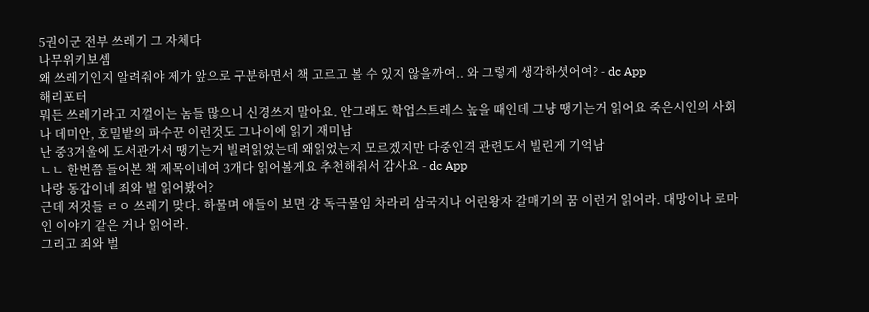5권이군 전부 쓰레기 그 자체다
나무위키보셈
왜 쓰레기인지 알려줘야 제가 앞으로 구분하면서 책 고르고 볼 수 있지 않을까여.. 와 그렇게 생각하셧어여? - dc App
해리포터
뭐든 쓰레기라고 지껄이는 놈들 많으니 신경쓰지 말아요. 안그래도 학업스트레스 높을 때인데 그냥 땡기는거 읽어요 죽은시인의 사회나 데미안, 호밀밭의 파수꾼 이런것도 그나이에 읽기 재미남
난 중3겨울에 도서관가서 땡기는거 빌려읽었는데 왜읽었는지 모르겠지만 다중인격 관련도서 빌린게 기억남
ㄴㄴ 한번쯤 들어본 책 제목이네여 3개다 읽어볼게요 추천해줘서 감사요 - dc App
나랑 동갑이네 죄와 벌 읽어봤어?
근데 저것들 ㄹㅇ 쓰레기 맞다. 하물며 애들이 보면 걍 독극물임 차라리 삼국지나 어린왕자 갈매기의 꿈 이런거 읽어라. 대망이나 로마인 이야기 같은 거나 읽어라.
그리고 죄와 벌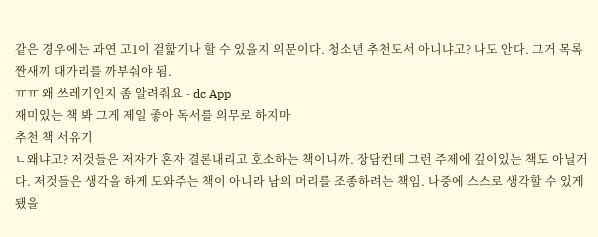같은 경우에는 과연 고1이 겉핥기나 할 수 있을지 의문이다. 청소년 추천도서 아니냐고? 나도 안다. 그거 목록 짠새끼 대가리를 까부숴야 됨.
ㅠㅠ 왜 쓰레기인지 좀 알려줘요 - dc App
재미있는 책 봐 그게 제일 좋아 독서를 의무로 하지마
추천 책 서유기
ㄴ왜냐고? 저것들은 저자가 혼자 결론내리고 호소하는 책이니까. 장담컨데 그런 주제에 깊이있는 책도 아닐거다. 저것들은 생각을 하게 도와주는 책이 아니라 남의 머리를 조종하려는 책임. 나중에 스스로 생각할 수 있게 됐을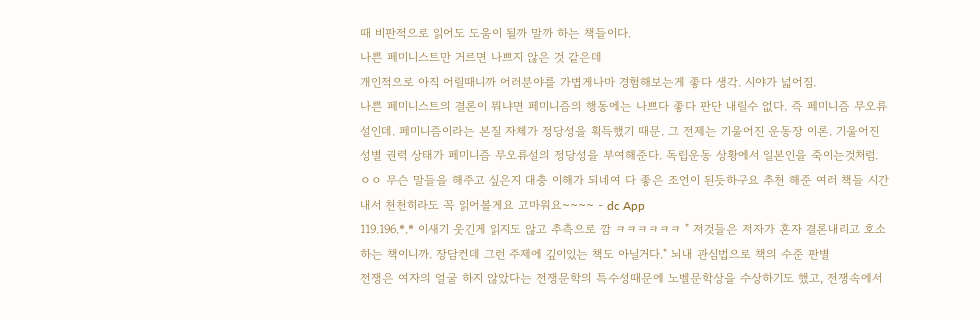때 비판적으로 읽어도 도움이 될까 말까 하는 책들이다.
나쁜 페미니스트만 거르면 나쁘지 않은 것 같은데
개인적으로 아직 어릴때니까 어러분야를 가볍게나마 경험해보는게 좋다 생각. 시야가 넓어짐.
나쁜 페미니스트의 결론이 뭐냐면 페미니즘의 행동에는 나쁘다 좋다 판단 내릴수 없다. 즉 페미니즘 무오류 설인데. 페미니즘이라는 본질 자체가 정당성을 획득했기 때문. 그 전제는 기울어진 운동장 이론. 기울어진 성별 권력 상태가 페미니즘 무오류설의 정당성을 부여해준다. 독립운동 상황에서 일본인을 죽이는것처럼.
ㅇㅇ 무슨 말들을 해주고 싶은지 대충 이해가 되네여 다 좋은 조언이 된듯하구요 추천 해준 여러 책들 시간내서 천천히라도 꼭 읽어볼게요 고마워요~~~~ - dc App
119.196.*.* 이새기 웃긴게 읽지도 않고 추측으로 깜 ㅋㅋㅋㅋㅋㅋ " 저것들은 저자가 혼자 결론내리고 호소하는 책이니까. 장담컨데 그런 주제에 깊이있는 책도 아닐거다." 뇌내 관심법으로 책의 수준 판별
전쟁은 여자의 얼굴 하지 않았다는 전쟁문학의 특수성때문에 노벨문학상을 수상하기도 했고, 전쟁속에서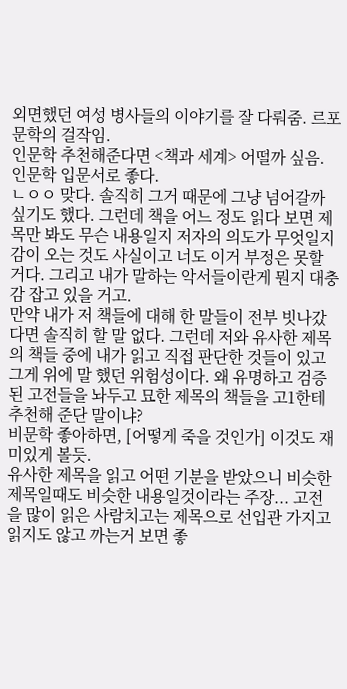외면했던 여성 병사들의 이야기를 잘 다뤄줌. 르포문학의 걸작임.
인문학 추천해준다면 <책과 세계> 어떨까 싶음. 인문학 입문서로 좋다.
ㄴㅇㅇ 맞다. 솔직히 그거 때문에 그냥 넘어갈까 싶기도 했다. 그런데 책을 어느 정도 읽다 보면 제목만 봐도 무슨 내용일지 저자의 의도가 무엇일지 감이 오는 것도 사실이고 너도 이거 부정은 못할 거다. 그리고 내가 말하는 악서들이란게 뭔지 대충 감 잡고 있을 거고.
만약 내가 저 책들에 대해 한 말들이 전부 빗나갔다면 솔직히 할 말 없다. 그런데 저와 유사한 제목의 책들 중에 내가 읽고 직접 판단한 것들이 있고 그게 위에 말 했던 위험성이다. 왜 유명하고 검증된 고전들을 놔두고 묘한 제목의 책들을 고1한테 추천해 준단 말이냐?
비문학 좋아하면, [어떻게 죽을 것인가] 이것도 재미있게 볼듯.
유사한 제목을 읽고 어떤 기분을 받았으니 비슷한 제목일때도 비슷한 내용일것이라는 주장... 고전을 많이 읽은 사람치고는 제목으로 선입관 가지고 읽지도 않고 까는거 보면 좋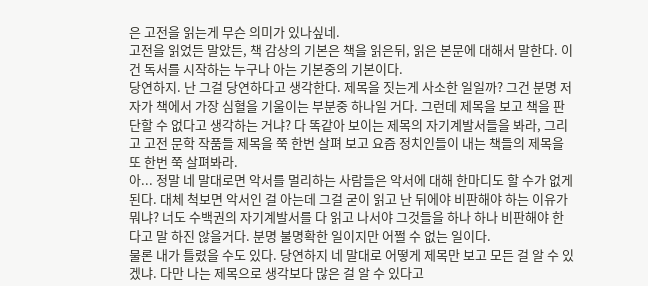은 고전을 읽는게 무슨 의미가 있나싶네.
고전을 읽었든 말았든, 책 감상의 기본은 책을 읽은뒤, 읽은 본문에 대해서 말한다. 이건 독서를 시작하는 누구나 아는 기본중의 기본이다.
당연하지. 난 그걸 당연하다고 생각한다. 제목을 짓는게 사소한 일일까? 그건 분명 저자가 책에서 가장 심혈을 기울이는 부분중 하나일 거다. 그런데 제목을 보고 책을 판단할 수 없다고 생각하는 거냐? 다 똑같아 보이는 제목의 자기계발서들을 봐라, 그리고 고전 문학 작품들 제목을 쭉 한번 살펴 보고 요즘 정치인들이 내는 책들의 제목을 또 한번 쭉 살펴봐라.
아... 정말 네 말대로면 악서를 멀리하는 사람들은 악서에 대해 한마디도 할 수가 없게된다. 대체 척보면 악서인 걸 아는데 그걸 굳이 읽고 난 뒤에야 비판해야 하는 이유가 뭐냐? 너도 수백권의 자기계발서를 다 읽고 나서야 그것들을 하나 하나 비판해야 한다고 말 하진 않을거다. 분명 불명확한 일이지만 어쩔 수 없는 일이다.
물론 내가 틀렸을 수도 있다. 당연하지 네 말대로 어떻게 제목만 보고 모든 걸 알 수 있겠냐. 다만 나는 제목으로 생각보다 많은 걸 알 수 있다고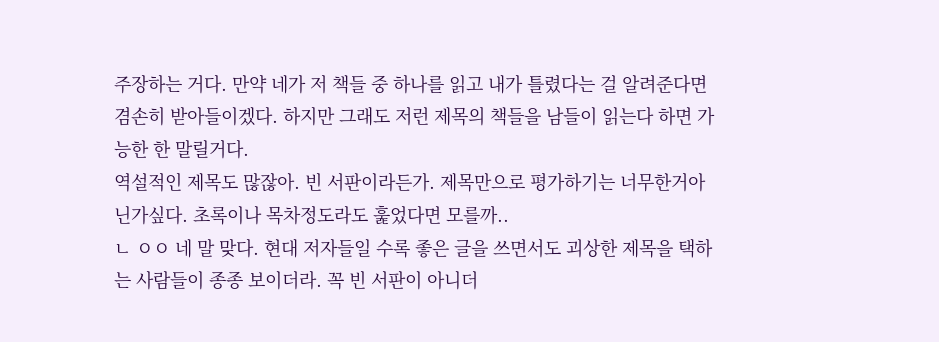주장하는 거다. 만약 네가 저 책들 중 하나를 읽고 내가 틀렸다는 걸 알려준다면 겸손히 받아들이겠다. 하지만 그래도 저런 제목의 책들을 남들이 읽는다 하면 가능한 한 말릴거다.
역설적인 제목도 많잖아. 빈 서판이라든가. 제목만으로 평가하기는 너무한거아닌가싶다. 초록이나 목차정도라도 훑었다면 모를까..
ㄴ ㅇㅇ 네 말 맞다. 현대 저자들일 수록 좋은 글을 쓰면서도 괴상한 제목을 택하는 사람들이 종종 보이더라. 꼭 빈 서판이 아니더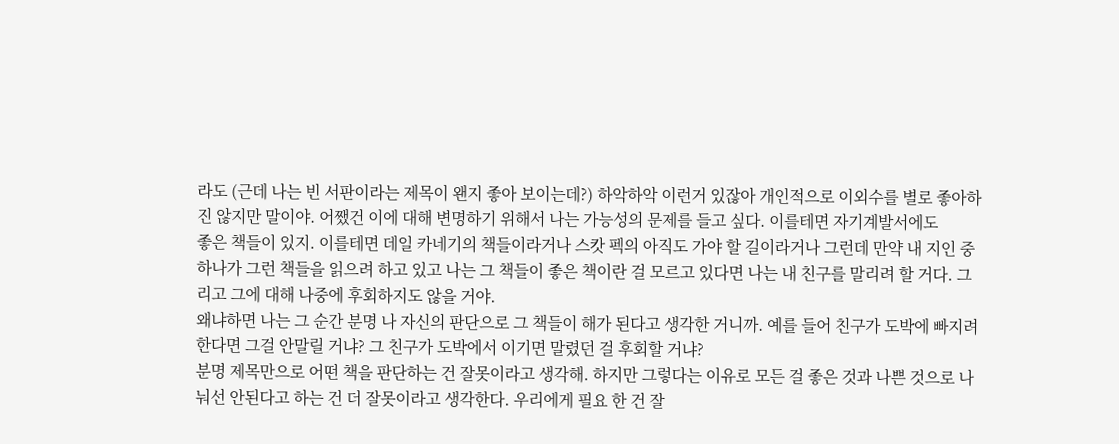라도 (근데 나는 빈 서판이라는 제목이 왠지 좋아 보이는데?) 하악하악 이런거 있잖아 개인적으로 이외수를 별로 좋아하진 않지만 말이야. 어쨌건 이에 대해 변명하기 위해서 나는 가능성의 문제를 들고 싶다. 이를테면 자기계발서에도
좋은 책들이 있지. 이를테면 데일 카네기의 책들이라거나 스캇 펙의 아직도 가야 할 길이라거나 그런데 만약 내 지인 중 하나가 그런 책들을 읽으려 하고 있고 나는 그 책들이 좋은 책이란 걸 모르고 있다면 나는 내 친구를 말리려 할 거다. 그리고 그에 대해 나중에 후회하지도 않을 거야.
왜냐하면 나는 그 순간 분명 나 자신의 판단으로 그 책들이 해가 된다고 생각한 거니까. 예를 들어 친구가 도박에 빠지려 한다면 그걸 안말릴 거냐? 그 친구가 도박에서 이기면 말렸던 걸 후회할 거냐?
분명 제목만으로 어떤 책을 판단하는 건 잘못이라고 생각해. 하지만 그렇다는 이유로 모든 걸 좋은 것과 나쁜 것으로 나눠선 안된다고 하는 건 더 잘못이라고 생각한다. 우리에게 필요 한 건 잘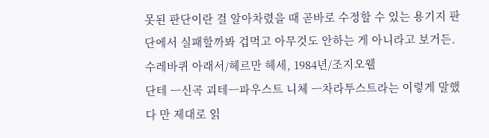못된 판단이란 걸 알아차렸을 때 곧바로 수정할 수 있는 용기지 판단에서 실패할까봐 겁먹고 아무것도 안하는 게 아니라고 보거든.
수레바퀴 아래서/헤르만 헤세, 1984년/조지오웰
단테 ㅡ신곡 괴테ㅡ파우스트 니체 ㅡ차라투스트라는 이렇게 말했다 만 제대로 읽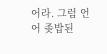어라. 그럼 언어 좆밥된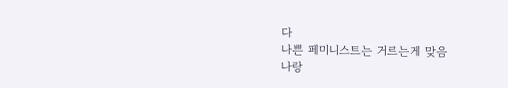다
나쁜 페미니스트는 거르는게 맞음
나랑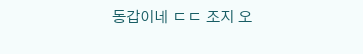동갑이네 ㄷㄷ 조지 오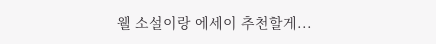웰 소설이랑 에세이 추천할게...